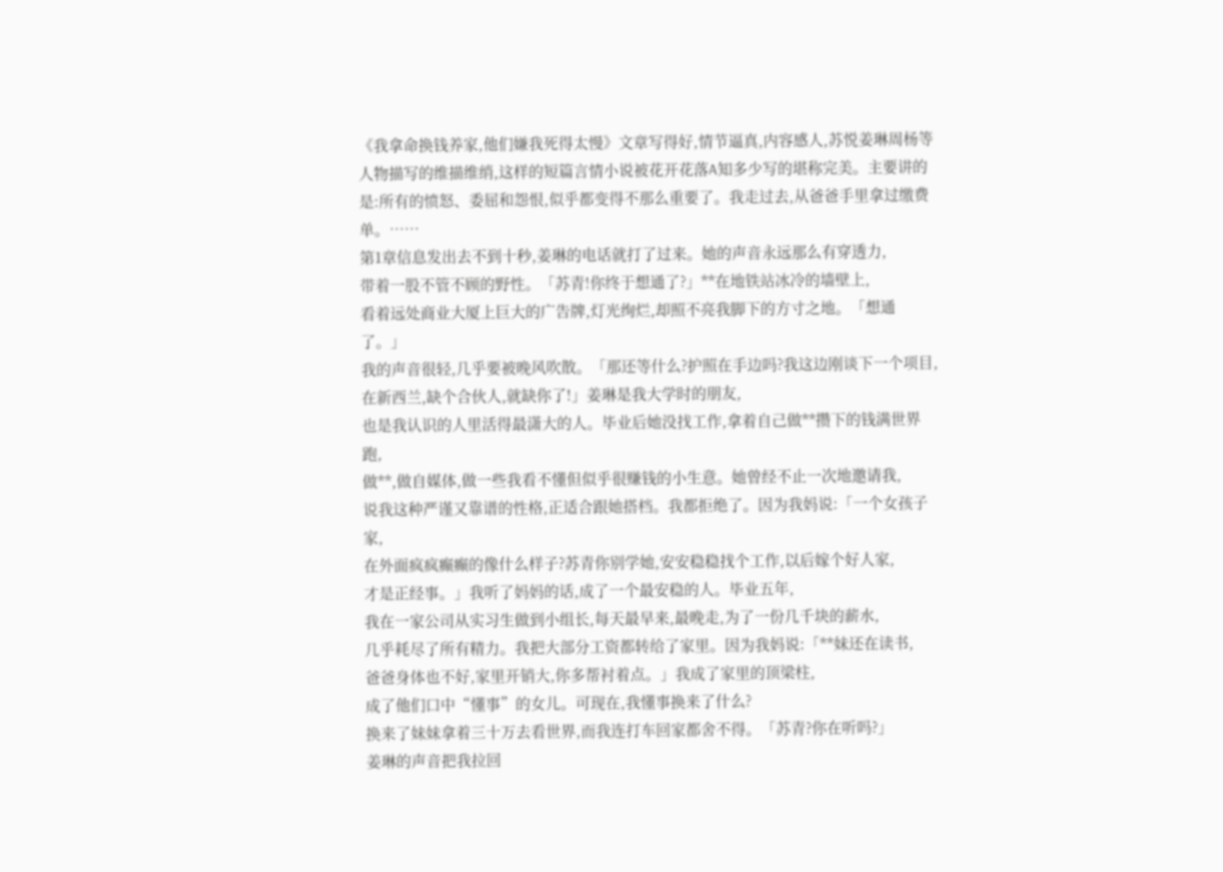《我拿命换钱养家,他们嫌我死得太慢》文章写得好,情节逼真,内容感人,苏悦姜琳周杨等人物描写的维描维绡,这样的短篇言情小说被花开花落A知多少写的堪称完美。主要讲的是:所有的愤怒、委屈和怨恨,似乎都变得不那么重要了。我走过去,从爸爸手里拿过缴费单。……
第1章信息发出去不到十秒,姜琳的电话就打了过来。她的声音永远那么有穿透力,
带着一股不管不顾的野性。「苏青!你终于想通了?」**在地铁站冰冷的墙壁上,
看着远处商业大厦上巨大的广告牌,灯光绚烂,却照不亮我脚下的方寸之地。「想通了。」
我的声音很轻,几乎要被晚风吹散。「那还等什么?护照在手边吗?我这边刚谈下一个项目,
在新西兰,缺个合伙人,就缺你了!」姜琳是我大学时的朋友,
也是我认识的人里活得最潇大的人。毕业后她没找工作,拿着自己做**攒下的钱满世界跑,
做**,做自媒体,做一些我看不懂但似乎很赚钱的小生意。她曾经不止一次地邀请我,
说我这种严谨又靠谱的性格,正适合跟她搭档。我都拒绝了。因为我妈说:「一个女孩子家,
在外面疯疯癫癫的像什么样子?苏青你别学她,安安稳稳找个工作,以后嫁个好人家,
才是正经事。」我听了妈妈的话,成了一个最安稳的人。毕业五年,
我在一家公司从实习生做到小组长,每天最早来,最晚走,为了一份几千块的薪水,
几乎耗尽了所有精力。我把大部分工资都转给了家里。因为我妈说:「**妹还在读书,
爸爸身体也不好,家里开销大,你多帮衬着点。」我成了家里的顶梁柱,
成了他们口中“懂事”的女儿。可现在,我懂事换来了什么?
换来了妹妹拿着三十万去看世界,而我连打车回家都舍不得。「苏青?你在听吗?」
姜琳的声音把我拉回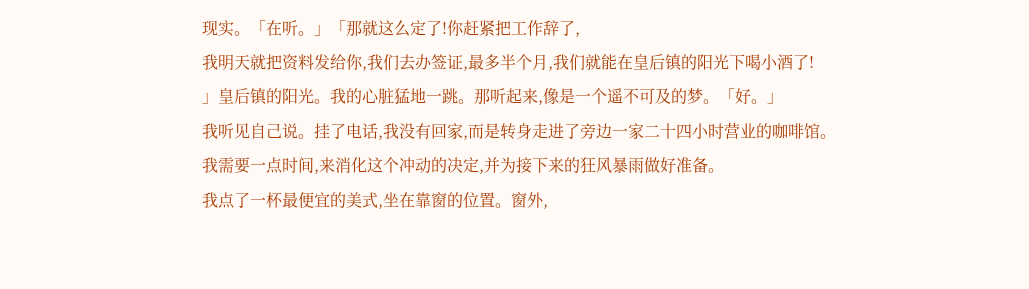现实。「在听。」「那就这么定了!你赶紧把工作辞了,
我明天就把资料发给你,我们去办签证,最多半个月,我们就能在皇后镇的阳光下喝小酒了!
」皇后镇的阳光。我的心脏猛地一跳。那听起来,像是一个遥不可及的梦。「好。」
我听见自己说。挂了电话,我没有回家,而是转身走进了旁边一家二十四小时营业的咖啡馆。
我需要一点时间,来消化这个冲动的决定,并为接下来的狂风暴雨做好准备。
我点了一杯最便宜的美式,坐在靠窗的位置。窗外,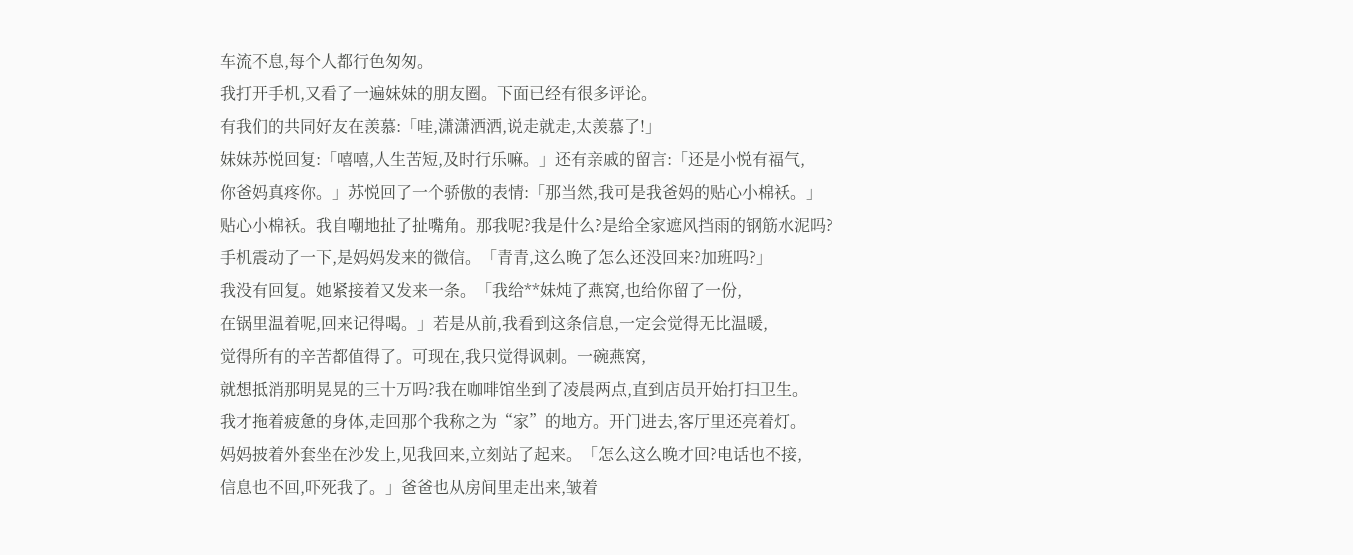车流不息,每个人都行色匆匆。
我打开手机,又看了一遍妹妹的朋友圈。下面已经有很多评论。
有我们的共同好友在羡慕:「哇,潇潇洒洒,说走就走,太羡慕了!」
妹妹苏悦回复:「嘻嘻,人生苦短,及时行乐嘛。」还有亲戚的留言:「还是小悦有福气,
你爸妈真疼你。」苏悦回了一个骄傲的表情:「那当然,我可是我爸妈的贴心小棉袄。」
贴心小棉袄。我自嘲地扯了扯嘴角。那我呢?我是什么?是给全家遮风挡雨的钢筋水泥吗?
手机震动了一下,是妈妈发来的微信。「青青,这么晚了怎么还没回来?加班吗?」
我没有回复。她紧接着又发来一条。「我给**妹炖了燕窝,也给你留了一份,
在锅里温着呢,回来记得喝。」若是从前,我看到这条信息,一定会觉得无比温暖,
觉得所有的辛苦都值得了。可现在,我只觉得讽刺。一碗燕窝,
就想抵消那明晃晃的三十万吗?我在咖啡馆坐到了凌晨两点,直到店员开始打扫卫生。
我才拖着疲惫的身体,走回那个我称之为“家”的地方。开门进去,客厅里还亮着灯。
妈妈披着外套坐在沙发上,见我回来,立刻站了起来。「怎么这么晚才回?电话也不接,
信息也不回,吓死我了。」爸爸也从房间里走出来,皱着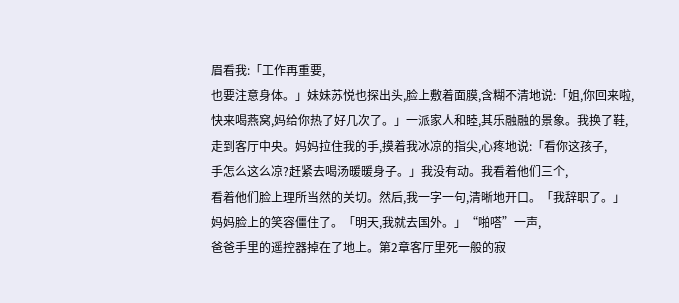眉看我:「工作再重要,
也要注意身体。」妹妹苏悦也探出头,脸上敷着面膜,含糊不清地说:「姐,你回来啦,
快来喝燕窝,妈给你热了好几次了。」一派家人和睦,其乐融融的景象。我换了鞋,
走到客厅中央。妈妈拉住我的手,摸着我冰凉的指尖,心疼地说:「看你这孩子,
手怎么这么凉?赶紧去喝汤暖暖身子。」我没有动。我看着他们三个,
看着他们脸上理所当然的关切。然后,我一字一句,清晰地开口。「我辞职了。」
妈妈脸上的笑容僵住了。「明天,我就去国外。」“啪嗒”一声,
爸爸手里的遥控器掉在了地上。第2章客厅里死一般的寂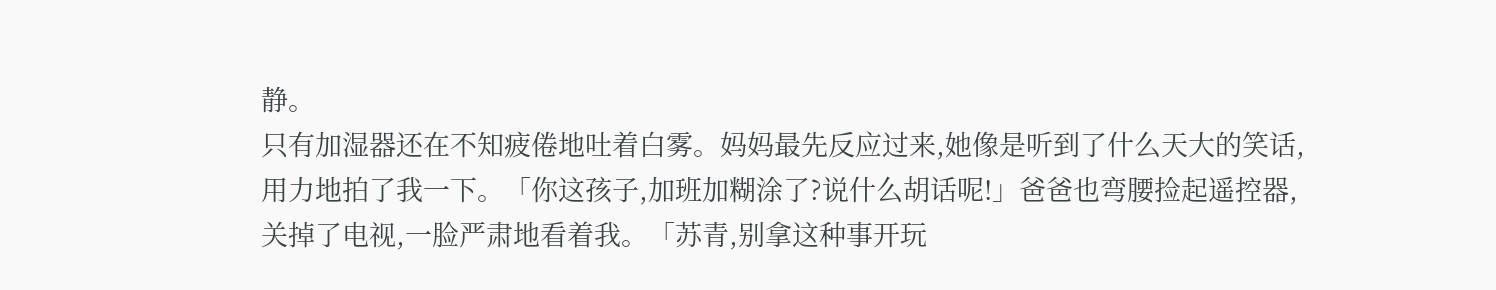静。
只有加湿器还在不知疲倦地吐着白雾。妈妈最先反应过来,她像是听到了什么天大的笑话,
用力地拍了我一下。「你这孩子,加班加糊涂了?说什么胡话呢!」爸爸也弯腰捡起遥控器,
关掉了电视,一脸严肃地看着我。「苏青,别拿这种事开玩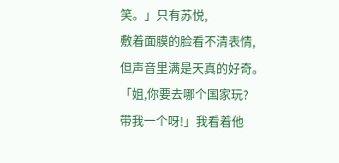笑。」只有苏悦,
敷着面膜的脸看不清表情,但声音里满是天真的好奇。「姐,你要去哪个国家玩?
带我一个呀!」我看着他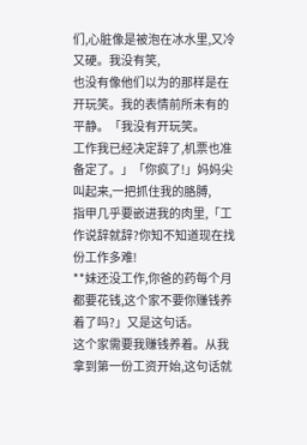们,心脏像是被泡在冰水里,又冷又硬。我没有笑,
也没有像他们以为的那样是在开玩笑。我的表情前所未有的平静。「我没有开玩笑。
工作我已经决定辞了,机票也准备定了。」「你疯了!」妈妈尖叫起来,一把抓住我的胳膊,
指甲几乎要嵌进我的肉里,「工作说辞就辞?你知不知道现在找份工作多难!
**妹还没工作,你爸的药每个月都要花钱,这个家不要你赚钱养着了吗?」又是这句话。
这个家需要我赚钱养着。从我拿到第一份工资开始,这句话就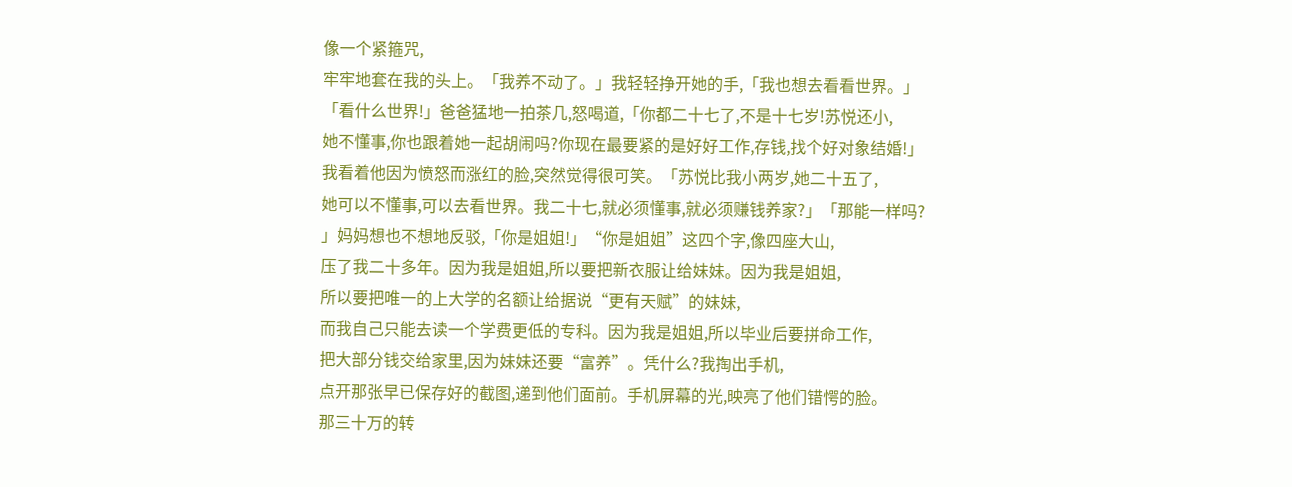像一个紧箍咒,
牢牢地套在我的头上。「我养不动了。」我轻轻挣开她的手,「我也想去看看世界。」
「看什么世界!」爸爸猛地一拍茶几,怒喝道,「你都二十七了,不是十七岁!苏悦还小,
她不懂事,你也跟着她一起胡闹吗?你现在最要紧的是好好工作,存钱,找个好对象结婚!」
我看着他因为愤怒而涨红的脸,突然觉得很可笑。「苏悦比我小两岁,她二十五了,
她可以不懂事,可以去看世界。我二十七,就必须懂事,就必须赚钱养家?」「那能一样吗?
」妈妈想也不想地反驳,「你是姐姐!」“你是姐姐”这四个字,像四座大山,
压了我二十多年。因为我是姐姐,所以要把新衣服让给妹妹。因为我是姐姐,
所以要把唯一的上大学的名额让给据说“更有天赋”的妹妹,
而我自己只能去读一个学费更低的专科。因为我是姐姐,所以毕业后要拼命工作,
把大部分钱交给家里,因为妹妹还要“富养”。凭什么?我掏出手机,
点开那张早已保存好的截图,递到他们面前。手机屏幕的光,映亮了他们错愕的脸。
那三十万的转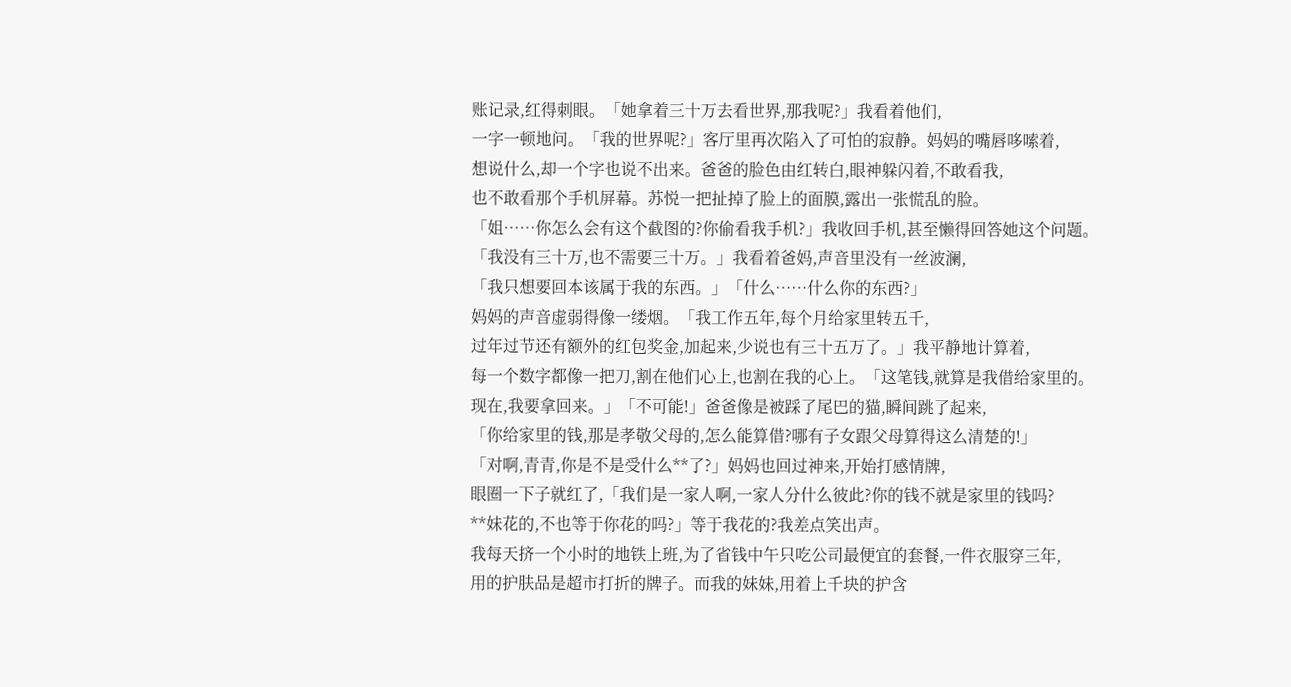账记录,红得刺眼。「她拿着三十万去看世界,那我呢?」我看着他们,
一字一顿地问。「我的世界呢?」客厅里再次陷入了可怕的寂静。妈妈的嘴唇哆嗦着,
想说什么,却一个字也说不出来。爸爸的脸色由红转白,眼神躲闪着,不敢看我,
也不敢看那个手机屏幕。苏悦一把扯掉了脸上的面膜,露出一张慌乱的脸。
「姐……你怎么会有这个截图的?你偷看我手机?」我收回手机,甚至懒得回答她这个问题。
「我没有三十万,也不需要三十万。」我看着爸妈,声音里没有一丝波澜,
「我只想要回本该属于我的东西。」「什么……什么你的东西?」
妈妈的声音虚弱得像一缕烟。「我工作五年,每个月给家里转五千,
过年过节还有额外的红包奖金,加起来,少说也有三十五万了。」我平静地计算着,
每一个数字都像一把刀,割在他们心上,也割在我的心上。「这笔钱,就算是我借给家里的。
现在,我要拿回来。」「不可能!」爸爸像是被踩了尾巴的猫,瞬间跳了起来,
「你给家里的钱,那是孝敬父母的,怎么能算借?哪有子女跟父母算得这么清楚的!」
「对啊,青青,你是不是受什么**了?」妈妈也回过神来,开始打感情牌,
眼圈一下子就红了,「我们是一家人啊,一家人分什么彼此?你的钱不就是家里的钱吗?
**妹花的,不也等于你花的吗?」等于我花的?我差点笑出声。
我每天挤一个小时的地铁上班,为了省钱中午只吃公司最便宜的套餐,一件衣服穿三年,
用的护肤品是超市打折的牌子。而我的妹妹,用着上千块的护含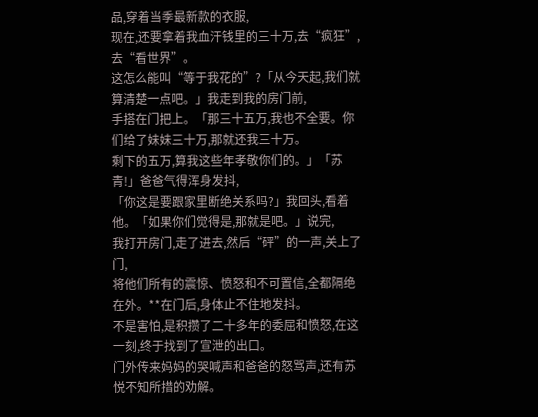品,穿着当季最新款的衣服,
现在,还要拿着我血汗钱里的三十万,去“疯狂”,去“看世界”。
这怎么能叫“等于我花的”?「从今天起,我们就算清楚一点吧。」我走到我的房门前,
手搭在门把上。「那三十五万,我也不全要。你们给了妹妹三十万,那就还我三十万。
剩下的五万,算我这些年孝敬你们的。」「苏青!」爸爸气得浑身发抖,
「你这是要跟家里断绝关系吗?」我回头,看着他。「如果你们觉得是,那就是吧。」说完,
我打开房门,走了进去,然后“砰”的一声,关上了门,
将他们所有的震惊、愤怒和不可置信,全都隔绝在外。**在门后,身体止不住地发抖。
不是害怕,是积攒了二十多年的委屈和愤怒,在这一刻,终于找到了宣泄的出口。
门外传来妈妈的哭喊声和爸爸的怒骂声,还有苏悦不知所措的劝解。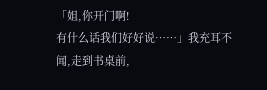「姐,你开门啊!
有什么话我们好好说……」我充耳不闻,走到书桌前,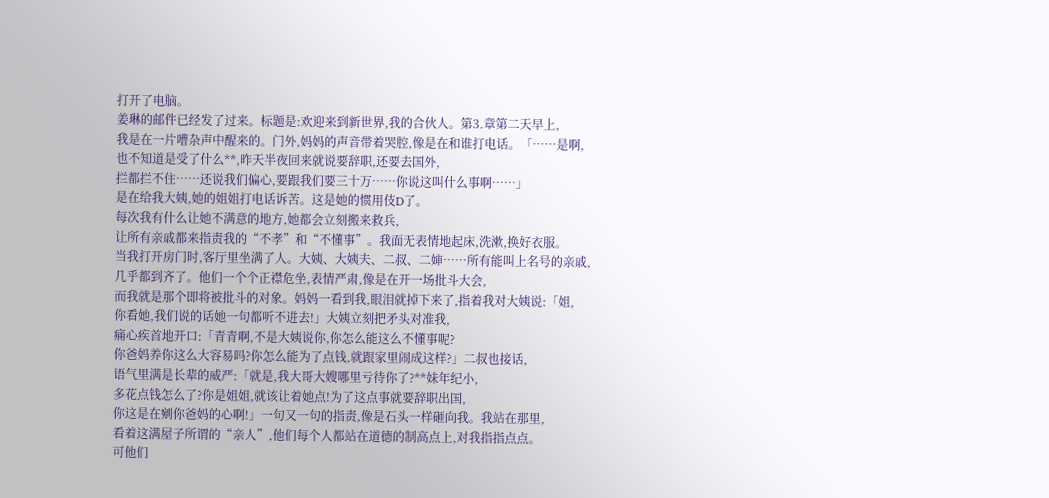打开了电脑。
姜琳的邮件已经发了过来。标题是:欢迎来到新世界,我的合伙人。第3.章第二天早上,
我是在一片嘈杂声中醒来的。门外,妈妈的声音带着哭腔,像是在和谁打电话。「……是啊,
也不知道是受了什么**,昨天半夜回来就说要辞职,还要去国外,
拦都拦不住……还说我们偏心,要跟我们要三十万……你说这叫什么事啊……」
是在给我大姨,她的姐姐打电话诉苦。这是她的惯用伎D了。
每次我有什么让她不满意的地方,她都会立刻搬来救兵,
让所有亲戚都来指责我的“不孝”和“不懂事”。我面无表情地起床,洗漱,换好衣服。
当我打开房门时,客厅里坐满了人。大姨、大姨夫、二叔、二婶……所有能叫上名号的亲戚,
几乎都到齐了。他们一个个正襟危坐,表情严肃,像是在开一场批斗大会,
而我就是那个即将被批斗的对象。妈妈一看到我,眼泪就掉下来了,指着我对大姨说:「姐,
你看她,我们说的话她一句都听不进去!」大姨立刻把矛头对准我,
痛心疾首地开口:「青青啊,不是大姨说你,你怎么能这么不懂事呢?
你爸妈养你这么大容易吗?你怎么能为了点钱,就跟家里闹成这样?」二叔也接话,
语气里满是长辈的威严:「就是,我大哥大嫂哪里亏待你了?**妹年纪小,
多花点钱怎么了?你是姐姐,就该让着她点!为了这点事就要辞职出国,
你这是在剜你爸妈的心啊!」一句又一句的指责,像是石头一样砸向我。我站在那里,
看着这满屋子所谓的“亲人”,他们每个人都站在道德的制高点上,对我指指点点。
可他们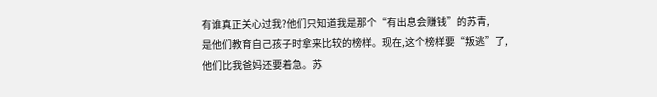有谁真正关心过我?他们只知道我是那个“有出息会赚钱”的苏青,
是他们教育自己孩子时拿来比较的榜样。现在,这个榜样要“叛逃”了,
他们比我爸妈还要着急。苏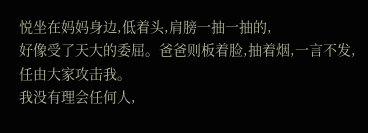悦坐在妈妈身边,低着头,肩膀一抽一抽的,
好像受了天大的委屈。爸爸则板着脸,抽着烟,一言不发,任由大家攻击我。
我没有理会任何人,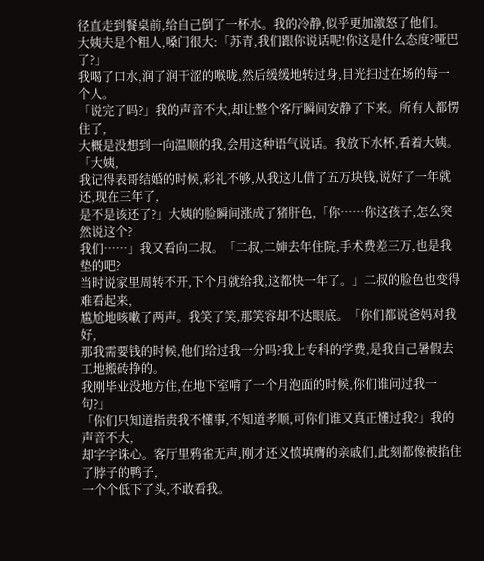径直走到餐桌前,给自己倒了一杯水。我的冷静,似乎更加激怒了他们。
大姨夫是个粗人,嗓门很大:「苏青,我们跟你说话呢!你这是什么态度?哑巴了?」
我喝了口水,润了润干涩的喉咙,然后缓缓地转过身,目光扫过在场的每一个人。
「说完了吗?」我的声音不大,却让整个客厅瞬间安静了下来。所有人都愣住了,
大概是没想到一向温顺的我,会用这种语气说话。我放下水杯,看着大姨。「大姨,
我记得表哥结婚的时候,彩礼不够,从我这儿借了五万块钱,说好了一年就还,现在三年了,
是不是该还了?」大姨的脸瞬间涨成了猪肝色,「你……你这孩子,怎么突然说这个?
我们……」我又看向二叔。「二叔,二婶去年住院,手术费差三万,也是我垫的吧?
当时说家里周转不开,下个月就给我,这都快一年了。」二叔的脸色也变得难看起来,
尴尬地咳嗽了两声。我笑了笑,那笑容却不达眼底。「你们都说爸妈对我好,
那我需要钱的时候,他们给过我一分吗?我上专科的学费,是我自己暑假去工地搬砖挣的。
我刚毕业没地方住,在地下室啃了一个月泡面的时候,你们谁问过我一句?」
「你们只知道指责我不懂事,不知道孝顺,可你们谁又真正懂过我?」我的声音不大,
却字字诛心。客厅里鸦雀无声,刚才还义愤填膺的亲戚们,此刻都像被掐住了脖子的鸭子,
一个个低下了头,不敢看我。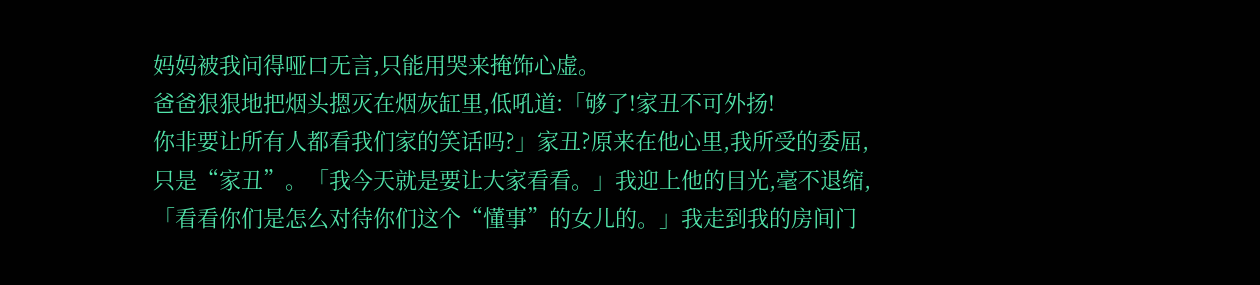妈妈被我问得哑口无言,只能用哭来掩饰心虚。
爸爸狠狠地把烟头摁灭在烟灰缸里,低吼道:「够了!家丑不可外扬!
你非要让所有人都看我们家的笑话吗?」家丑?原来在他心里,我所受的委屈,
只是“家丑”。「我今天就是要让大家看看。」我迎上他的目光,毫不退缩,
「看看你们是怎么对待你们这个“懂事”的女儿的。」我走到我的房间门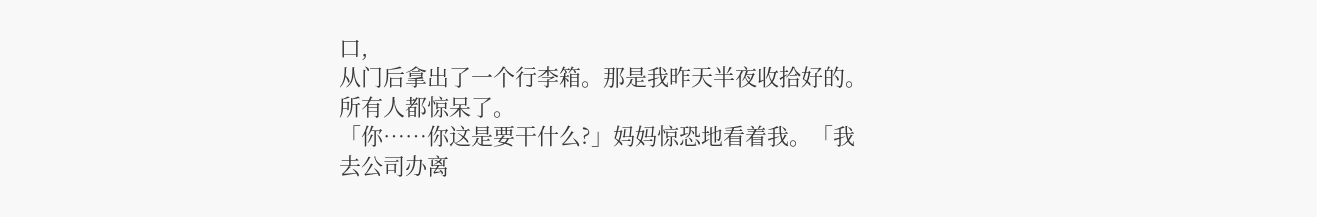口,
从门后拿出了一个行李箱。那是我昨天半夜收拾好的。所有人都惊呆了。
「你……你这是要干什么?」妈妈惊恐地看着我。「我去公司办离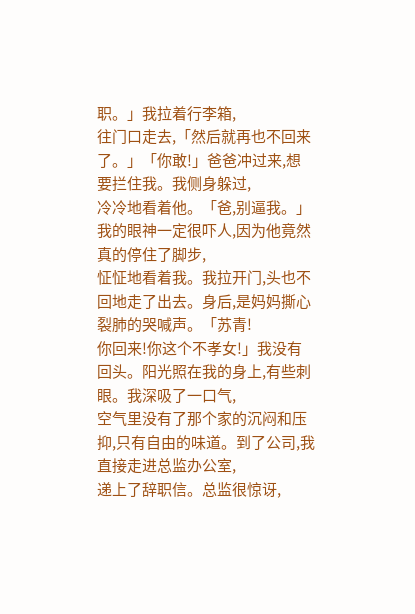职。」我拉着行李箱,
往门口走去,「然后就再也不回来了。」「你敢!」爸爸冲过来,想要拦住我。我侧身躲过,
冷冷地看着他。「爸,别逼我。」我的眼神一定很吓人,因为他竟然真的停住了脚步,
怔怔地看着我。我拉开门,头也不回地走了出去。身后,是妈妈撕心裂肺的哭喊声。「苏青!
你回来!你这个不孝女!」我没有回头。阳光照在我的身上,有些刺眼。我深吸了一口气,
空气里没有了那个家的沉闷和压抑,只有自由的味道。到了公司,我直接走进总监办公室,
递上了辞职信。总监很惊讶,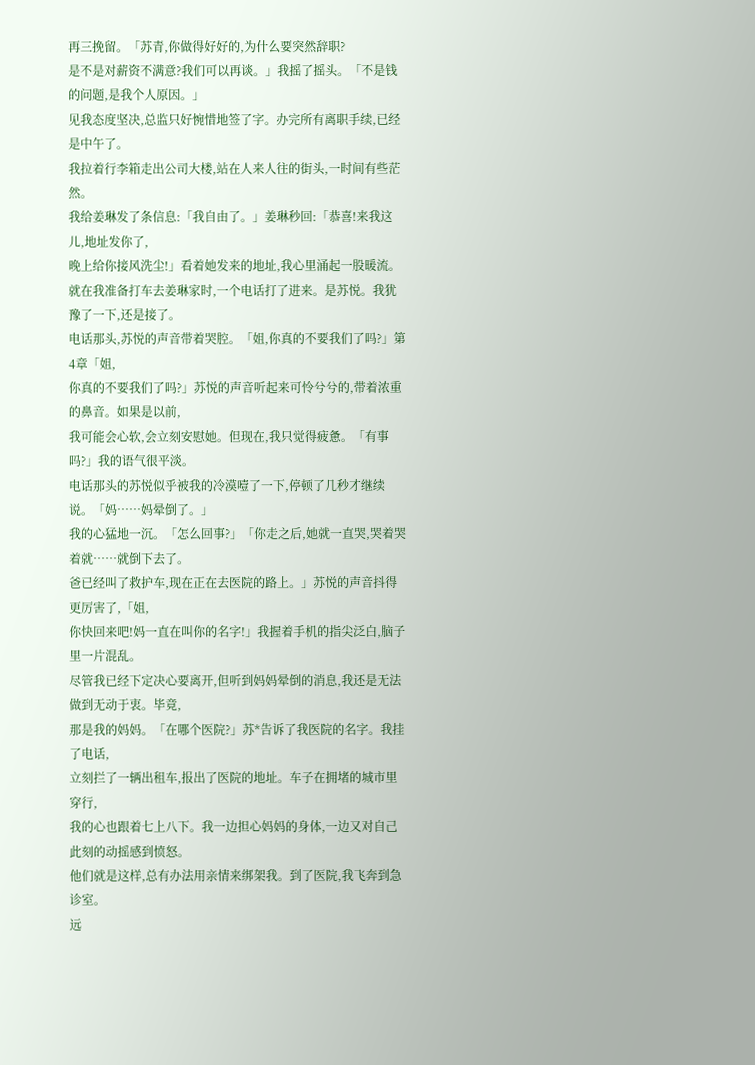再三挽留。「苏青,你做得好好的,为什么要突然辞职?
是不是对薪资不满意?我们可以再谈。」我摇了摇头。「不是钱的问题,是我个人原因。」
见我态度坚决,总监只好惋惜地签了字。办完所有离职手续,已经是中午了。
我拉着行李箱走出公司大楼,站在人来人往的街头,一时间有些茫然。
我给姜琳发了条信息:「我自由了。」姜琳秒回:「恭喜!来我这儿,地址发你了,
晚上给你接风洗尘!」看着她发来的地址,我心里涌起一股暖流。
就在我准备打车去姜琳家时,一个电话打了进来。是苏悦。我犹豫了一下,还是接了。
电话那头,苏悦的声音带着哭腔。「姐,你真的不要我们了吗?」第4章「姐,
你真的不要我们了吗?」苏悦的声音听起来可怜兮兮的,带着浓重的鼻音。如果是以前,
我可能会心软,会立刻安慰她。但现在,我只觉得疲惫。「有事吗?」我的语气很平淡。
电话那头的苏悦似乎被我的冷漠噎了一下,停顿了几秒才继续说。「妈……妈晕倒了。」
我的心猛地一沉。「怎么回事?」「你走之后,她就一直哭,哭着哭着就……就倒下去了。
爸已经叫了救护车,现在正在去医院的路上。」苏悦的声音抖得更厉害了,「姐,
你快回来吧!妈一直在叫你的名字!」我握着手机的指尖泛白,脑子里一片混乱。
尽管我已经下定决心要离开,但听到妈妈晕倒的消息,我还是无法做到无动于衷。毕竟,
那是我的妈妈。「在哪个医院?」苏*告诉了我医院的名字。我挂了电话,
立刻拦了一辆出租车,报出了医院的地址。车子在拥堵的城市里穿行,
我的心也跟着七上八下。我一边担心妈妈的身体,一边又对自己此刻的动摇感到愤怒。
他们就是这样,总有办法用亲情来绑架我。到了医院,我飞奔到急诊室。
远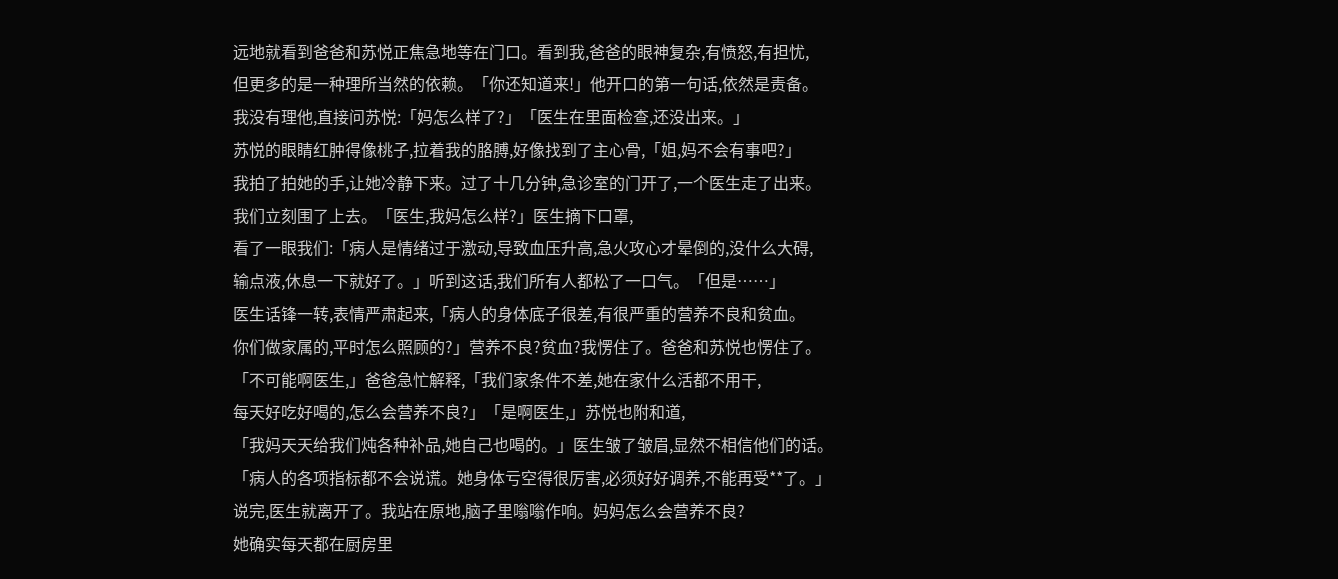远地就看到爸爸和苏悦正焦急地等在门口。看到我,爸爸的眼神复杂,有愤怒,有担忧,
但更多的是一种理所当然的依赖。「你还知道来!」他开口的第一句话,依然是责备。
我没有理他,直接问苏悦:「妈怎么样了?」「医生在里面检查,还没出来。」
苏悦的眼睛红肿得像桃子,拉着我的胳膊,好像找到了主心骨,「姐,妈不会有事吧?」
我拍了拍她的手,让她冷静下来。过了十几分钟,急诊室的门开了,一个医生走了出来。
我们立刻围了上去。「医生,我妈怎么样?」医生摘下口罩,
看了一眼我们:「病人是情绪过于激动,导致血压升高,急火攻心才晕倒的,没什么大碍,
输点液,休息一下就好了。」听到这话,我们所有人都松了一口气。「但是……」
医生话锋一转,表情严肃起来,「病人的身体底子很差,有很严重的营养不良和贫血。
你们做家属的,平时怎么照顾的?」营养不良?贫血?我愣住了。爸爸和苏悦也愣住了。
「不可能啊医生,」爸爸急忙解释,「我们家条件不差,她在家什么活都不用干,
每天好吃好喝的,怎么会营养不良?」「是啊医生,」苏悦也附和道,
「我妈天天给我们炖各种补品,她自己也喝的。」医生皱了皱眉,显然不相信他们的话。
「病人的各项指标都不会说谎。她身体亏空得很厉害,必须好好调养,不能再受**了。」
说完,医生就离开了。我站在原地,脑子里嗡嗡作响。妈妈怎么会营养不良?
她确实每天都在厨房里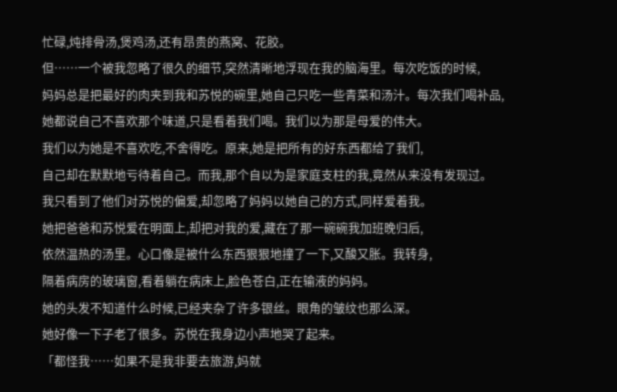忙碌,炖排骨汤,煲鸡汤,还有昂贵的燕窝、花胶。
但……一个被我忽略了很久的细节,突然清晰地浮现在我的脑海里。每次吃饭的时候,
妈妈总是把最好的肉夹到我和苏悦的碗里,她自己只吃一些青菜和汤汁。每次我们喝补品,
她都说自己不喜欢那个味道,只是看着我们喝。我们以为那是母爱的伟大。
我们以为她是不喜欢吃,不舍得吃。原来,她是把所有的好东西都给了我们,
自己却在默默地亏待着自己。而我,那个自以为是家庭支柱的我,竟然从来没有发现过。
我只看到了他们对苏悦的偏爱,却忽略了妈妈以她自己的方式,同样爱着我。
她把爸爸和苏悦爱在明面上,却把对我的爱,藏在了那一碗碗我加班晚归后,
依然温热的汤里。心口像是被什么东西狠狠地撞了一下,又酸又胀。我转身,
隔着病房的玻璃窗,看着躺在病床上,脸色苍白,正在输液的妈妈。
她的头发不知道什么时候,已经夹杂了许多银丝。眼角的皱纹也那么深。
她好像一下子老了很多。苏悦在我身边小声地哭了起来。
「都怪我……如果不是我非要去旅游,妈就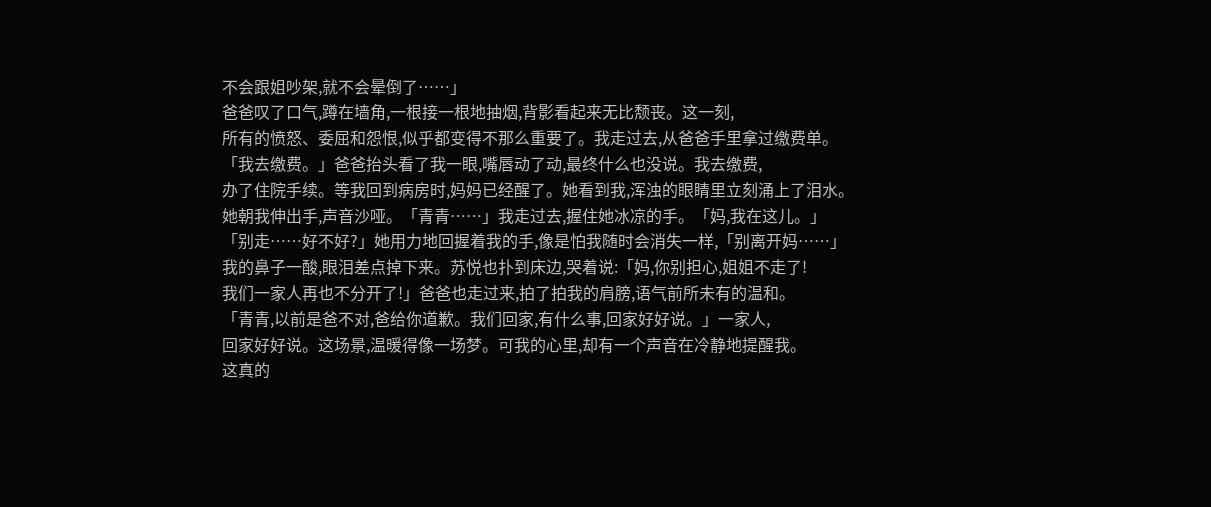不会跟姐吵架,就不会晕倒了……」
爸爸叹了口气,蹲在墙角,一根接一根地抽烟,背影看起来无比颓丧。这一刻,
所有的愤怒、委屈和怨恨,似乎都变得不那么重要了。我走过去,从爸爸手里拿过缴费单。
「我去缴费。」爸爸抬头看了我一眼,嘴唇动了动,最终什么也没说。我去缴费,
办了住院手续。等我回到病房时,妈妈已经醒了。她看到我,浑浊的眼睛里立刻涌上了泪水。
她朝我伸出手,声音沙哑。「青青……」我走过去,握住她冰凉的手。「妈,我在这儿。」
「别走……好不好?」她用力地回握着我的手,像是怕我随时会消失一样,「别离开妈……」
我的鼻子一酸,眼泪差点掉下来。苏悦也扑到床边,哭着说:「妈,你别担心,姐姐不走了!
我们一家人再也不分开了!」爸爸也走过来,拍了拍我的肩膀,语气前所未有的温和。
「青青,以前是爸不对,爸给你道歉。我们回家,有什么事,回家好好说。」一家人,
回家好好说。这场景,温暖得像一场梦。可我的心里,却有一个声音在冷静地提醒我。
这真的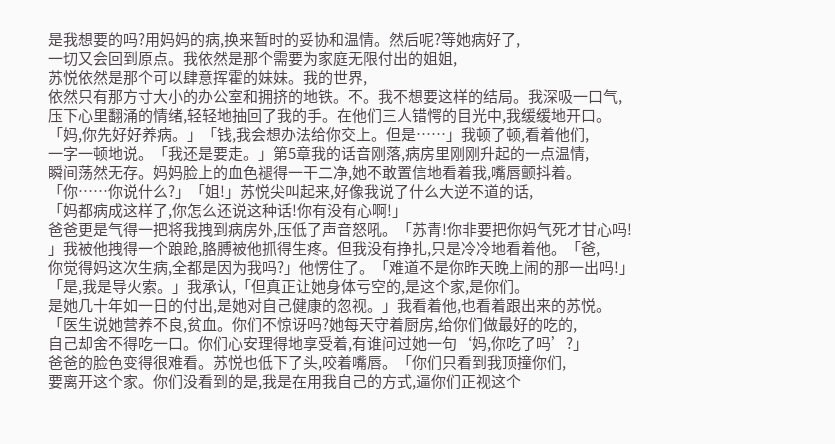是我想要的吗?用妈妈的病,换来暂时的妥协和温情。然后呢?等她病好了,
一切又会回到原点。我依然是那个需要为家庭无限付出的姐姐,
苏悦依然是那个可以肆意挥霍的妹妹。我的世界,
依然只有那方寸大小的办公室和拥挤的地铁。不。我不想要这样的结局。我深吸一口气,
压下心里翻涌的情绪,轻轻地抽回了我的手。在他们三人错愕的目光中,我缓缓地开口。
「妈,你先好好养病。」「钱,我会想办法给你交上。但是……」我顿了顿,看着他们,
一字一顿地说。「我还是要走。」第5章我的话音刚落,病房里刚刚升起的一点温情,
瞬间荡然无存。妈妈脸上的血色褪得一干二净,她不敢置信地看着我,嘴唇颤抖着。
「你……你说什么?」「姐!」苏悦尖叫起来,好像我说了什么大逆不道的话,
「妈都病成这样了,你怎么还说这种话!你有没有心啊!」
爸爸更是气得一把将我拽到病房外,压低了声音怒吼。「苏青!你非要把你妈气死才甘心吗!
」我被他拽得一个踉跄,胳膊被他抓得生疼。但我没有挣扎,只是冷冷地看着他。「爸,
你觉得妈这次生病,全都是因为我吗?」他愣住了。「难道不是你昨天晚上闹的那一出吗!」
「是,我是导火索。」我承认,「但真正让她身体亏空的,是这个家,是你们。
是她几十年如一日的付出,是她对自己健康的忽视。」我看着他,也看着跟出来的苏悦。
「医生说她营养不良,贫血。你们不惊讶吗?她每天守着厨房,给你们做最好的吃的,
自己却舍不得吃一口。你们心安理得地享受着,有谁问过她一句‘妈,你吃了吗’?」
爸爸的脸色变得很难看。苏悦也低下了头,咬着嘴唇。「你们只看到我顶撞你们,
要离开这个家。你们没看到的是,我是在用我自己的方式,逼你们正视这个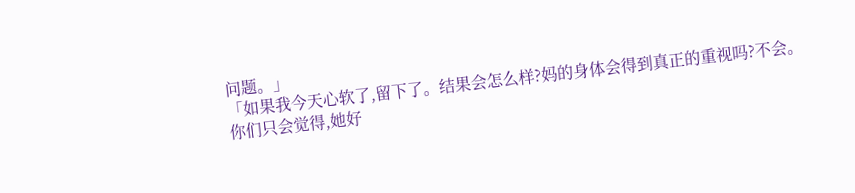问题。」
「如果我今天心软了,留下了。结果会怎么样?妈的身体会得到真正的重视吗?不会。
你们只会觉得,她好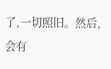了,一切照旧。然后,会有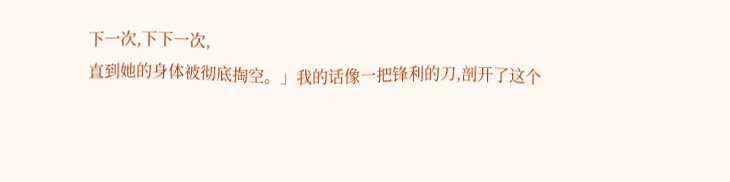下一次,下下一次,
直到她的身体被彻底掏空。」我的话像一把锋利的刀,剖开了这个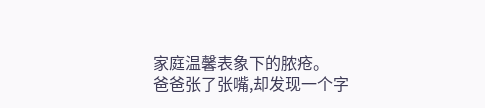家庭温馨表象下的脓疮。
爸爸张了张嘴,却发现一个字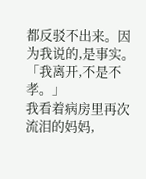都反驳不出来。因为我说的,是事实。「我离开,不是不孝。」
我看着病房里再次流泪的妈妈,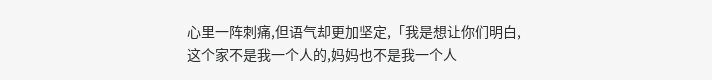心里一阵刺痛,但语气却更加坚定,「我是想让你们明白,
这个家不是我一个人的,妈妈也不是我一个人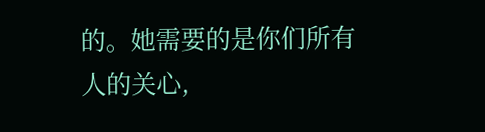的。她需要的是你们所有人的关心,